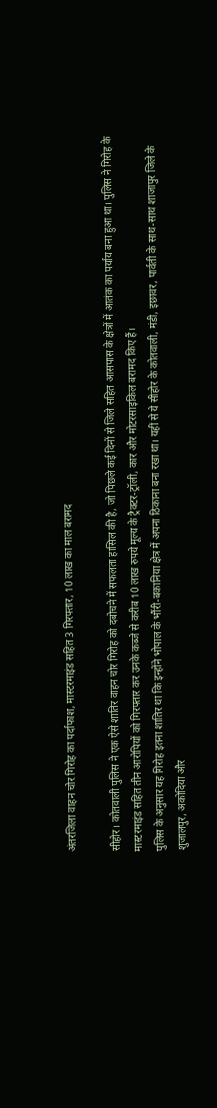अंतरजिला वाहन चोर गिरोह का पर्दाफाश, मास्टरमाइंड सहित 3 गिरफ्तार, 10 लाख का माल बरामद

सीहोर। कोतवाली पुलिस ने एक ऐसे शातिर वाहन चोर गिरोह को दबोचने में सफलता हासिल की है, जो पिछले कई दिनों से जिले सहित आसपास के क्षेत्रों में आतंक का पर्याय बना हुआ था। पुलिस ने गिरोह के मास्टरमाइंड सहित तीन आरोपियों को गिरफ्तार कर उनके कब्जे से करीब 10 लाख रुपये मूल्य के ट्रैक्टर-ट्रॉली, कार और मोटरसाइकिल बरामद किए हैं।
पुलिस के अनुसार यह गिरोह इतना शातिर था कि इन्होंने भोपाल के भौंरी-बकानिया क्षेत्र में अपना ठिकाना बना रखा था। यहीं से ये सीहोर के कोतवाली, मंडी, इछावर, पार्वती के साथ-साथ शाजापुर जिले के शुजालपुर, अकोदिया और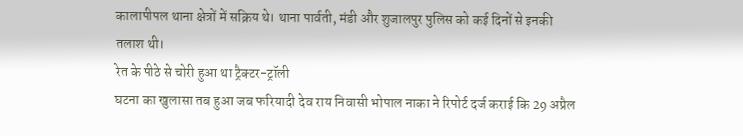कालापीपल थाना क्षेत्रों में सक्रिय थे। थाना पार्वती, मंडी और शुजालपुर पुलिस को कई दिनों से इनकी तलाश थी।
रेत के पीठे से चोरी हुआ था ट्रैक्टर-ट्रॉली
घटना का खुलासा तब हुआ जब फरियादी देव राय निवासी भोपाल नाका ने रिपोर्ट दर्ज कराई कि 29 अप्रैल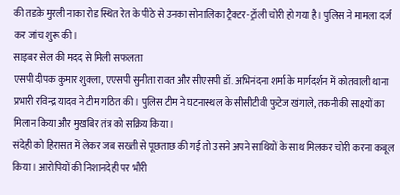की तडक़े मुरली नाका रोड स्थित रेत के पीठे से उनका सोनालिका ट्रैक्टर-ट्रॉली चोरी हो गया है। पुलिस ने मामला दर्ज कर जांच शुरू की।
साइबर सेल की मदद से मिली सफलता
एसपी दीपक कुमार शुक्ला, एएसपी सुनीता रावत और सीएसपी डॉ. अभिनंदना शर्मा के मार्गदर्शन में कोतवाली थाना प्रभारी रविन्द्र यादव ने टीम गठित की। पुलिस टीम ने घटनास्थल के सीसीटीवी फुटेज खंगाले, तकनीकी साक्ष्यों का मिलान किया और मुखबिर तंत्र को सक्रिय किया।
संदेही को हिरासत में लेकर जब सख्ती से पूछताछ की गई तो उसने अपने साथियों के साथ मिलकर चोरी करना कबूल किया। आरोपियों की निशानदेही पर भौंरी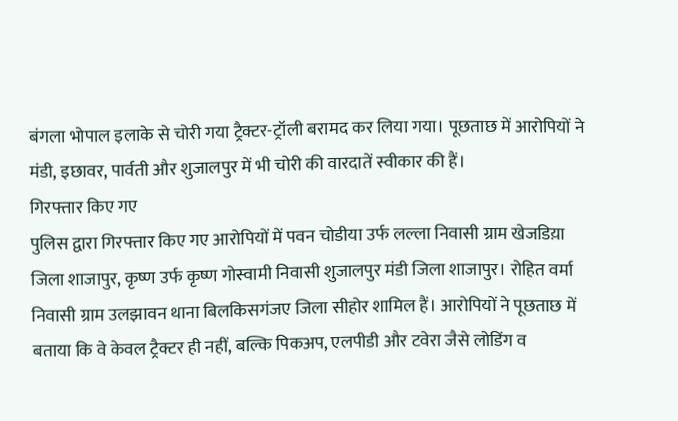बंगला भोपाल इलाके से चोरी गया ट्रैक्टर-ट्रॉली बरामद कर लिया गया। पूछताछ में आरोपियों ने मंडी, इछावर, पार्वती और शुजालपुर में भी चोरी की वारदातें स्वीकार की हैं।
गिरफ्तार किए गए
पुलिस द्वारा गिरफ्तार किए गए आरोपियों में पवन चोडीया उर्फ लल्ला निवासी ग्राम खेजडिय़ा जिला शाजापुर, कृष्ण उर्फ कृष्ण गोस्वामी निवासी शुजालपुर मंडी जिला शाजापुर। रोहित वर्मा निवासी ग्राम उलझावन थाना बिलकिसगंजए जिला सीहोर शामिल हैं। आरोपियों ने पूछताछ में बताया कि वे केवल ट्रैक्टर ही नहीं, बल्कि पिकअप, एलपीडी और टवेरा जैसे लोडिंग व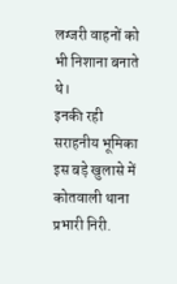लग्जरी वाहनों को भी निशाना बनाते थे।
इनकी रही सराहनीय भूमिका
इस बड़े खुलासे में कोतवाली थाना प्रभारी निरी.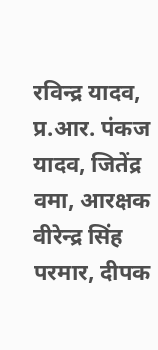रविन्द्र यादव, प्र.आर. पंकज यादव, जितेंद्र वमा, आरक्षक वीरेन्द्र सिंह परमार, दीपक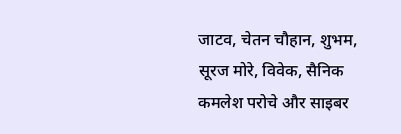जाटव, चेतन चौहान, शुभम, सूरज मोरे, विवेक, सैनिक कमलेश परोचे और साइबर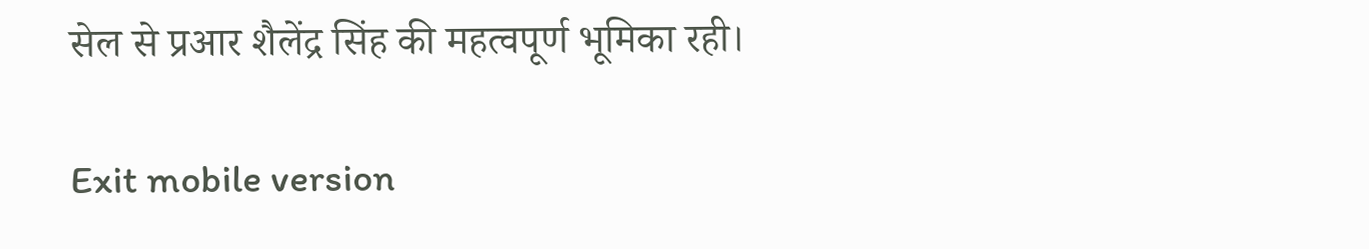सेल से प्रआर शैलेंद्र सिंह की महत्वपूर्ण भूमिका रही।

Exit mobile version